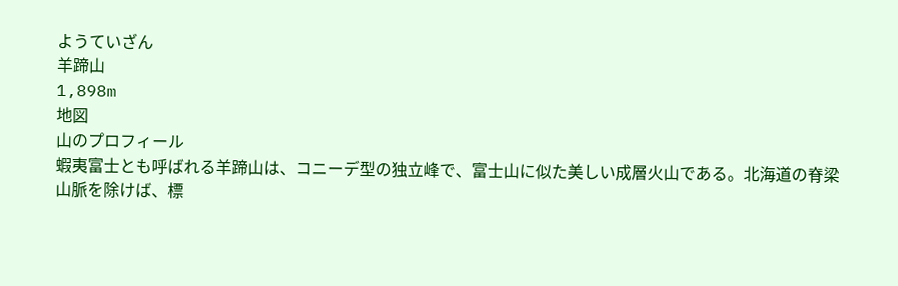ようていざん
羊蹄山
1,898m
地図
山のプロフィール
蝦夷富士とも呼ばれる羊蹄山は、コニーデ型の独立峰で、富士山に似た美しい成層火山である。北海道の脊梁山脈を除けば、標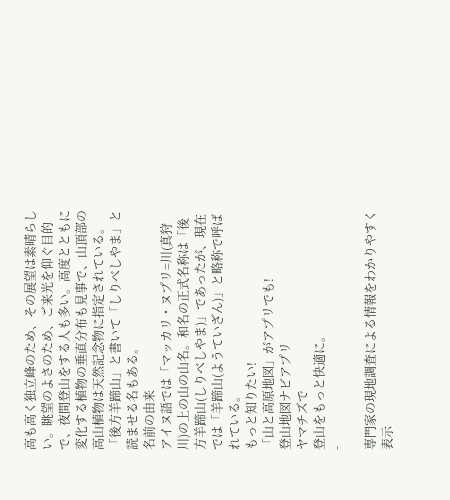高も高く独立峰のため、その展望は素晴らしい。眺望のよさのため、ご来光を仰ぐ目的で、夜間登山をする人も多い。高度とともに変化する植物の垂直分布も見事で、山頂部の高山植物は天然記念物に指定されている。「後方羊蹄山」と書いて「しりべしやま」と読ませる名もある。
名前の由来
アイヌ語では「マッカリ・ヌプリ=川(真狩川)の上の山の山名。和名の正式名称は「後方羊蹄山(しりべしやま)」であったが、現在では「羊蹄山(ようていざん)」と略称で呼ばれている。
もっと知りたい!
「山と高原地図」がアプリでも!
登山地図ナビアプリ
ヤマチズで
登山をもっと快適に。
-

専門家の現地調査による情報をわかりやすく表示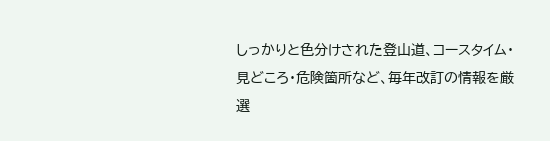しっかりと色分けされた登山道、コースタイム・見どころ・危険箇所など、毎年改訂の情報を厳選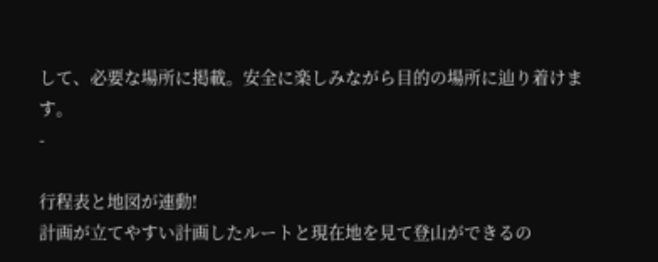して、必要な場所に掲載。安全に楽しみながら目的の場所に辿り着けます。
-

行程表と地図が連動!
計画が立てやすい計画したルートと現在地を見て登山ができるの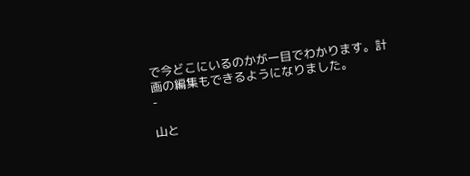で今どこにいるのかが一目でわかります。計画の編集もできるようになりました。
-

山と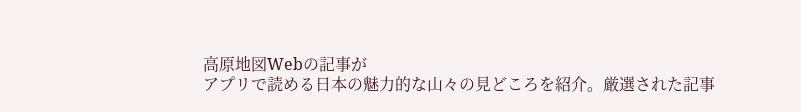高原地図Webの記事が
アプリで読める日本の魅力的な山々の見どころを紹介。厳選された記事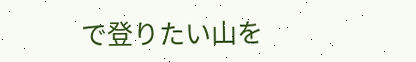で登りたい山を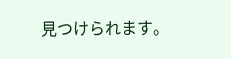見つけられます。